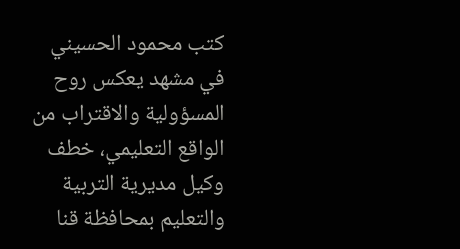كتب محمود الحسيني
في مشهد يعكس روح المسؤولية والاقتراب من الواقع التعليمي، خطف وكيل مديرية التربية والتعليم بمحافظة قنا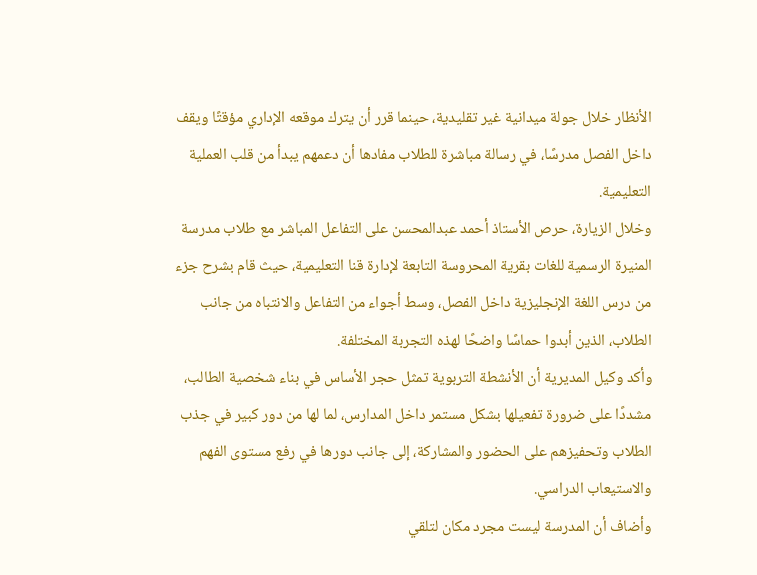الأنظار خلال جولة ميدانية غير تقليدية، حينما قرر أن يترك موقعه الإداري مؤقتًا ويقف داخل الفصل مدرسًا، في رسالة مباشرة للطلاب مفادها أن دعمهم يبدأ من قلب العملية التعليمية.
وخلال الزيارة، حرص الأستاذ أحمد عبدالمحسن على التفاعل المباشر مع طلاب مدرسة المنيرة الرسمية للغات بقرية المحروسة التابعة لإدارة قنا التعليمية، حيث قام بشرح جزء من درس اللغة الإنجليزية داخل الفصل، وسط أجواء من التفاعل والانتباه من جانب الطلاب، الذين أبدوا حماسًا واضحًا لهذه التجربة المختلفة.
وأكد وكيل المديرية أن الأنشطة التربوية تمثل حجر الأساس في بناء شخصية الطالب، مشددًا على ضرورة تفعيلها بشكل مستمر داخل المدارس، لما لها من دور كبير في جذب الطلاب وتحفيزهم على الحضور والمشاركة، إلى جانب دورها في رفع مستوى الفهم والاستيعاب الدراسي.
وأضاف أن المدرسة ليست مجرد مكان لتلقي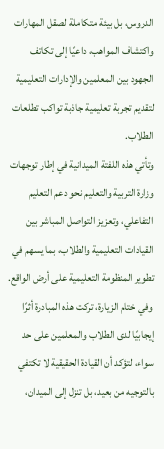الدروس، بل بيئة متكاملة لصقل المهارات واكتشاف المواهب، داعيًا إلى تكاتف الجهود بين المعلمين والإدارات التعليمية لتقديم تجربة تعليمية جاذبة تواكب تطلعات الطلاب.
وتأتي هذه اللفتة الميدانية في إطار توجهات وزارة التربية والتعليم نحو دعم التعليم التفاعلي، وتعزيز التواصل المباشر بين القيادات التعليمية والطلاب، بما يسهم في تطوير المنظومة التعليمية على أرض الواقع.
وفي ختام الزيارة، تركت هذه المبادرة أثرًا إيجابيًا لدى الطلاب والمعلمين على حد سواء، لتؤكد أن القيادة الحقيقية لا تكتفي بالتوجيه من بعيد، بل تنزل إلى الميدان،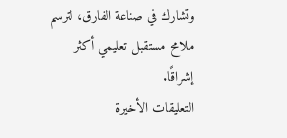وتشارك في صناعة الفارق، لترسم ملامح مستقبل تعليمي أكثر إشراقًا.
التعليقات الأخيرة